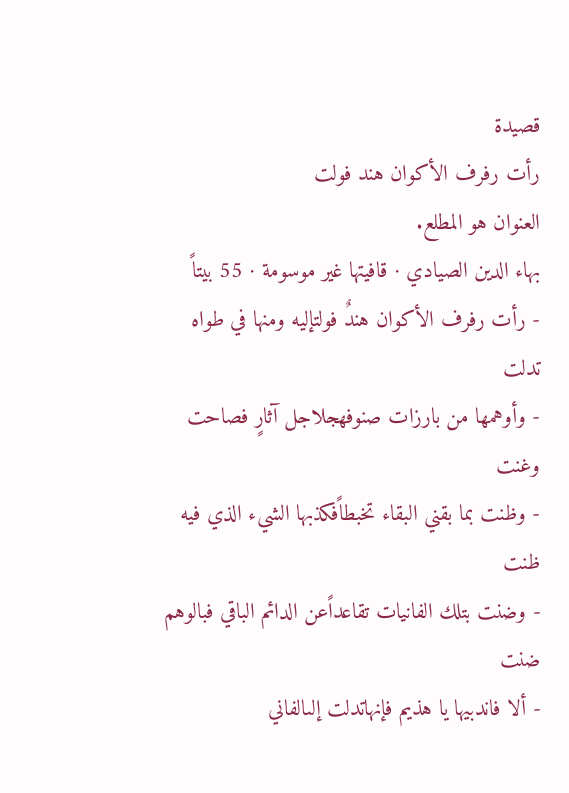قصيدة
رأت رفرف الأكوان هند فولت
العنوان هو المطلع.
بهاء الدين الصيادي · قافيتها غير موسومة · 55 بيتاً
- رأت رفرف الأكوان هندٌ فولتإليه ومنها في طواه تدلت
- وأوهمها من بارزات صنوفهجلاجل آثارٍ فصاحت وغنت
- وظنت بما بقني البقاء تخبطاًفكذبها الشيء الذي فيه ظنت
- وضنت بتلك الفانيات تقاعداًعن الدائم الباقي فبالوهم ضنت
- ألا فاندبيها يا هذيم فإنهاتدلت إلىالفاني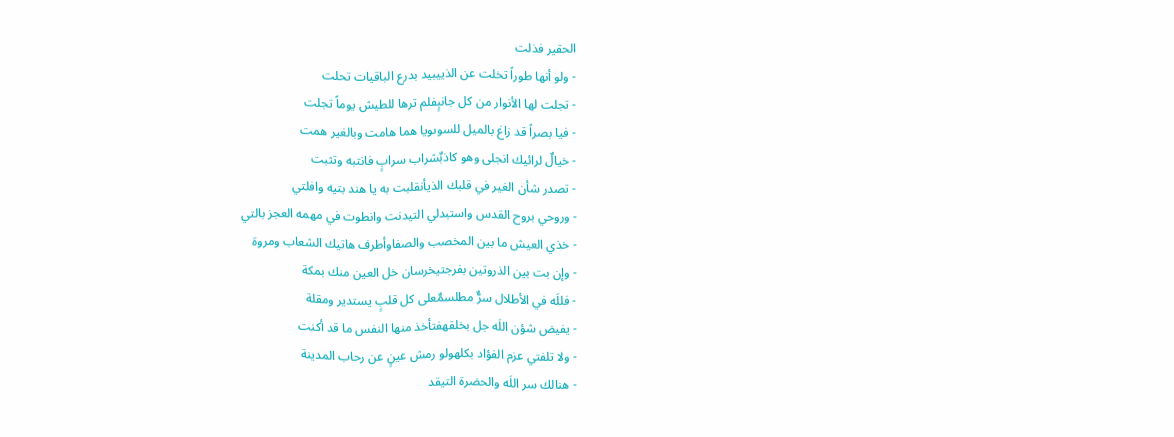الحقير فذلت
- ولو أنها طوراً تخلت عن الذييبيد بدرع الباقيات تحلت
- تجلت لها الأنوار من كل جانبٍفلم ترها للطيش يوماً تجلت
- فيا بصراً قد زاغ بالميل للسوىويا هما هامت وبالغير همت
- خيالٌ لرائيك انجلى وهو كاذبٌشراب سرابٍ فانتبه وتثبت
- تصدر شأن الغير في قلبك الذيأنقلبت به يا هند بتيه وافلتي
- وروحي بروح القدس واستبدلي التيدنت وانطوت في مهمه العجز بالتي
- خذي العيش ما بين المخصب والصفاوأطرف هاتيك الشعاب ومروة
- وإن بت بين الذروتين بفرجتيخرسان خل العين منك بمكة
- فللَه في الأطلال سرٌّ مطلسمٌعلى كل قلبٍ يستدير ومقلة
- يفيض شؤن اللَه جل بخلقهفتأخذ منها النفس ما قد أكنت
- ولا تلفتي عزم الفؤاد بكلهولو رمش عينٍ عن رحاب المدينة
- هنالك سر اللَه والحضرة التيقد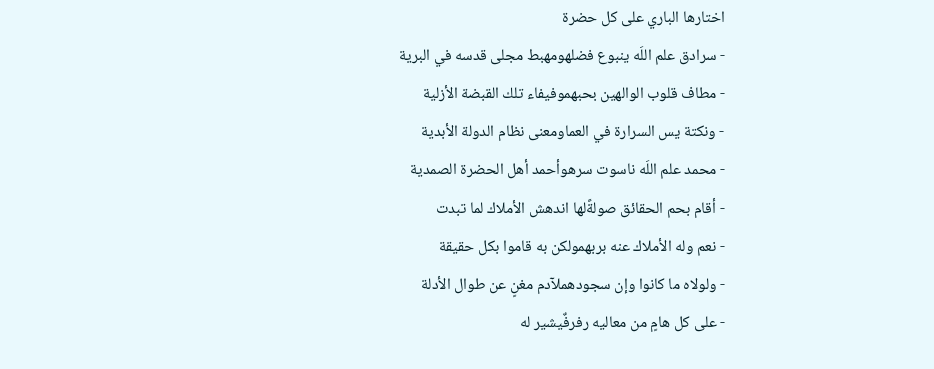اختارها الباري على كل حضرة
- سرادق علم اللَه ينبوع فضلهومهبط مجلى قدسه في البرية
- مطاف قلوب الوالهين بحبهموفيفاء تلك القبضة الأزلية
- ونكتة يس السرارة في العماومعنى نظام الدولة الأبدية
- محمد علم اللَه ناسوت سرهوأحمد أهل الحضرة الصمدية
- أقام بحم الحقائق صولةًلها اندهش الأملاك لما تبدت
- نعم وله الأملاك عنه بربهمولكن به قاموا بكل حقيقة
- ولولاه ما كانوا وإن سجودهملآدم مغنٍ عن طوال الأدلة
- على كل هامٍ من معاليه رفرفٌيشير له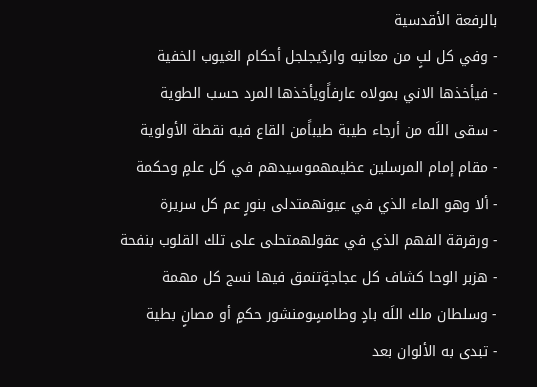بالرفعة الأقدسية
- وفي كل لبٍ من معانيه واردٌيجلجل أحكام الغيوب الخفية
- فيأخذها الاني بمولاه عارفاًويأخذها المرد حسب الطوية
- سقى اللَه من أرجاء طيبة طيباًمن القاع فيه نقطة الأولوية
- مقام إمام المرسلين عظيمهموسيدهم في كل علمٍ وحكمة
- ألا وهو الماء الذي في عيونهمتدلى بنورٍ عم كل سريرة
- ورقرقة الفهم الذي في عقولهمتحلى على تلك القلوب بنفحة
- هزبر الوحا كشاف كل عجاجةٍتنمق فيها نسج كل مهمة
- وسلطان ملك اللَه بادٍ وطامسٍومنشور حكمٍ أو مصانٍ بطية
- تبدى به الألوان بعد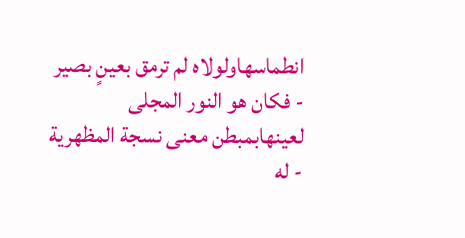انطماسهاولولاه لم ترمق بعينٍ بصير
- فكان هو النور المجلى لعينهابمبطن معنى نسجة المظهرية
- له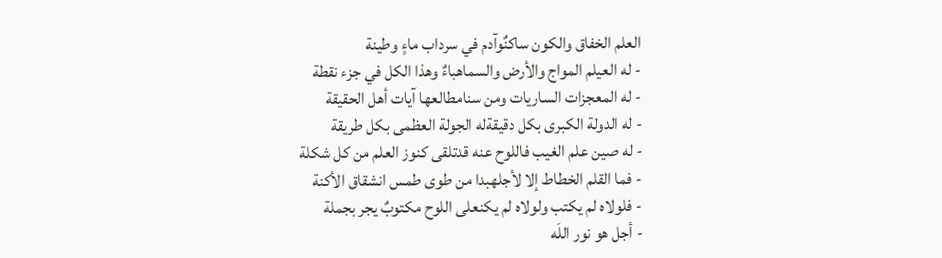العلم الخفاق والكون ساكنٌوآدم في سرداب ماءٍ وطينة
- له العيلم المواج والأرض والسماهباءٌ وهذا الكل في جزء نقطة
- له المعجزات الساريات ومن سنامطالعها آيات أهل الحقيقة
- له الدولة الكبرى بكل دقيقةله الجولة العظمى بكل طريقة
- له صين علم الغيب فاللوح عنه قدتلقى كنوز العلم من كل شكلة
- فما القلم الخطاط إلا لأجلهبدا من طوى طمس انشقاق الأكنة
- فلولاه لم يكتب ولولاه لم يكنعلى اللوح مكتوبٌ يجر بجملة
- أجل هو نور اللَه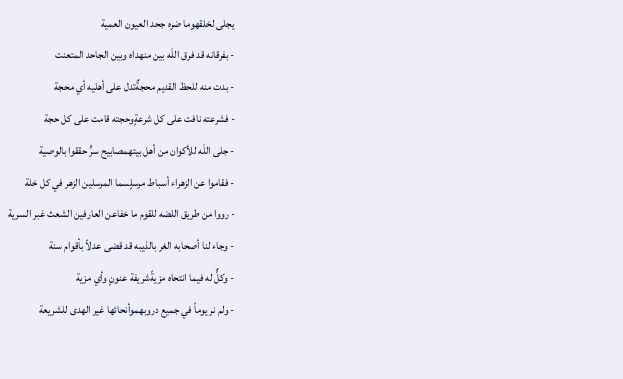يجلى لخلقهوما ضره جحد العيون العمية
- بفرقانه قد فرق اللَه بين منهداه وبين الجاحد المتعنت
- بدت منه للحظ القديم محجةٌتدل على أهليه أي محجة
- فشرعته نافت على كل شرعةٍوحجته قامت على كل حجة
- جلى اللَه للأكوان من أهل بيتهمصابيح سرٍّ حققوا بالوصية
- فقاموا عن الزهراء أسباط مرسلٍسما المرسلين الزهر في كل خلة
- رووا من طريق اللضه للقوم ما خفاعن العارفين الشعث غبر السرية
- وجاء لنا أصحابه الغر بالذيبه قد قضى عدلاً بأقوام سنة
- وكلٌّ له فيما انتحاه مزيةًشريفة عنونٍ وأي مزية
- ولم نر يوماً في جميع دروبهموأنحائها غير الهدى للشريعة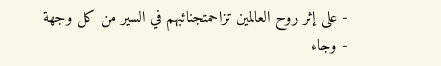- على إثر روح العالمين تزاحمتجنائبهم في السير من كل وجهة
- وجاء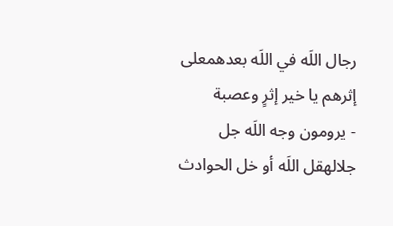رجال اللَه في اللَه بعدهمعلى إثرهم يا خير إثرٍ وعصبة
- يرومون وجه اللَه جل جلالهقل اللَه أو خل الحوادث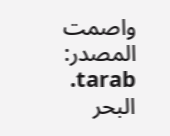واصمت
المصدر: tarab. البحر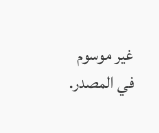غير موسوم في المصدر.